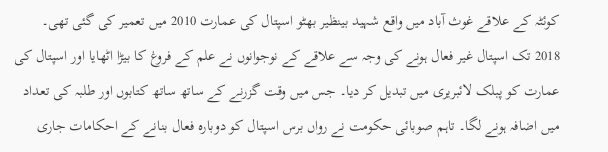کوئٹہ کے علاقے غوث آباد میں واقع شہید بینظیر بھٹو اسپتال کی عمارت 2010 میں تعمیر کی گئی تھی۔ 2018 تک اسپتال غیر فعال ہونے کی وجہ سے علاقے کے نوجوانوں نے علم کے فروغ کا بیڑا اٹھایا اور اسپتال کی عمارت کو پبلک لائبریری میں تبدیل کر دیا۔ جس میں وقت گزرنے کے ساتھ ساتھ کتابوں اور طلبہ کی تعداد میں اضافہ ہونے لگا۔ تاہم صوبائی حکومت نے رواں برس اسپتال کو دوبارہ فعال بنانے کے احکامات جاری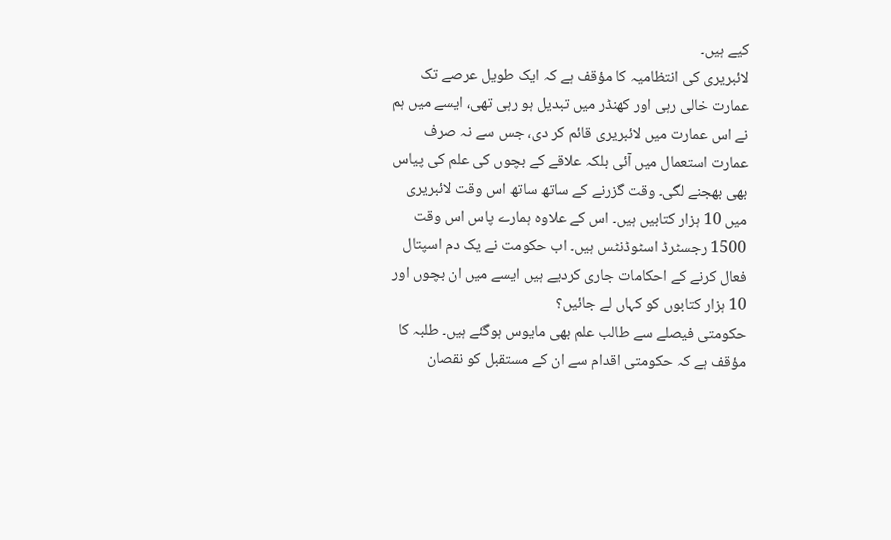کیے ہیں۔
لائبریری کی انتظامیہ کا مؤقف ہے کہ ایک طویل عرصے تک عمارت خالی رہی اور کھنڈر میں تبدیل ہو رہی تھی، ایسے میں ہم نے اس عمارت میں لائبریری قائم کر دی، جس سے نہ صرف عمارت استعمال میں آئی بلکہ علاقے کے بچوں کی علم کی پیاس بھی بھجنے لگی۔ وقت گزرنے کے ساتھ ساتھ اس وقت لائبریری میں 10 ہزار کتابیں ہیں۔ اس کے علاوہ ہمارے پاس اس وقت 1500 رجسٹرڈ اسٹوڈنٹس ہیں۔ اب حکومت نے یک دم اسپتال فعال کرنے کے احکامات جاری کردیے ہیں ایسے میں ان بچوں اور 10 ہزار کتابوں کو کہاں لے جائیں؟
حکومتی فیصلے سے طالب علم بھی مایوس ہوگئے ہیں۔ طلبہ کا مؤقف ہے کہ حکومتی اقدام سے ان کے مستقبل کو نقصان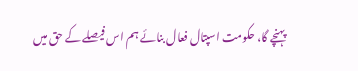پہنچے گا، حکومت اسپتال فعال بنائے ہم اس فیصلے کے حق میں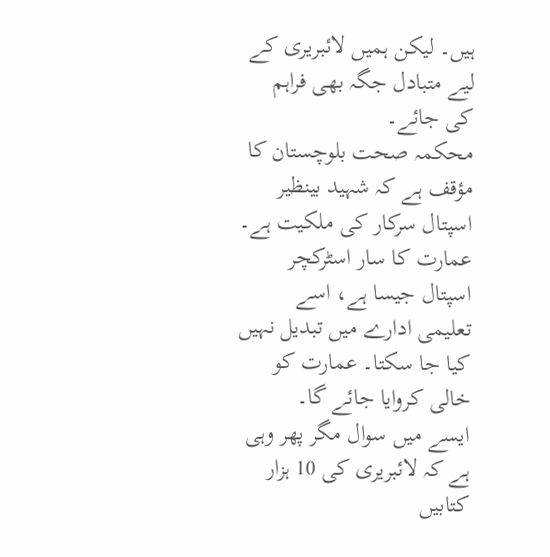ہیں۔ لیکن ہمیں لائبریری کے لیے متبادل جگہ بھی فراہم کی جائے۔
محکمہ صحت بلوچستان کا مؤقف ہے کہ شہید بینظیر اسپتال سرکار کی ملکیت ہے۔ عمارت کا سار اسٹرکچر اسپتال جیسا ہے، اسے تعلیمی ادارے میں تبدیل نہیں کیا جا سکتا۔ عمارت کو خالی کروایا جائے گا۔
ایسے میں سوال مگر پھر وہی ہے کہ لائبریری کی 10 ہزار کتابیں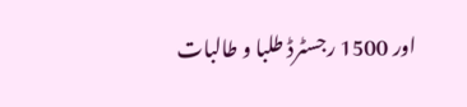اور 1500 رجسٹرڈ طلبا و طالبات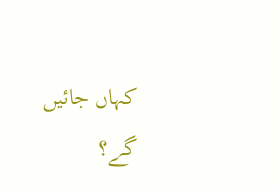کہاں جائیں گے؟